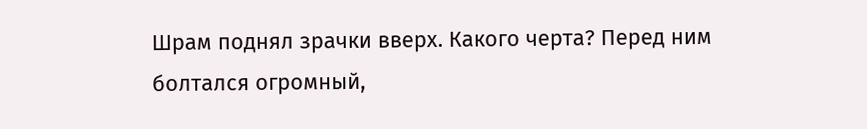Шрам поднял зрачки вверх. Какого черта? Перед ним болтался огромный,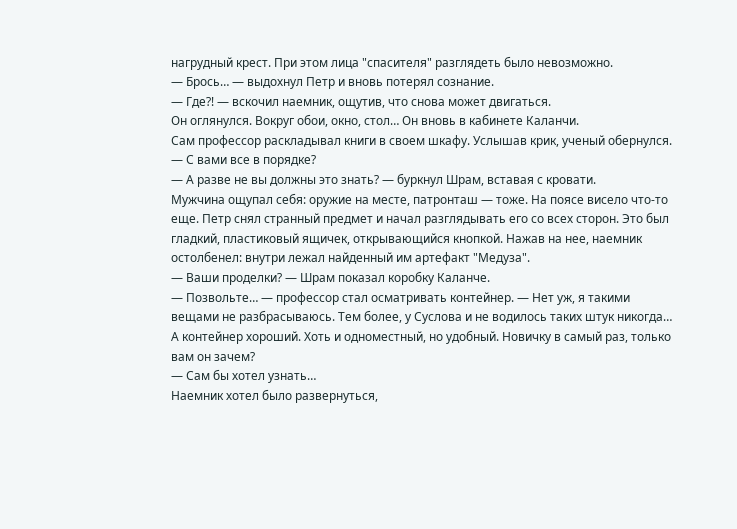нагрудный крест. При этом лица "спасителя" разглядеть было невозможно.
— Брось… — выдохнул Петр и вновь потерял сознание.
— Где?! — вскочил наемник, ощутив, что снова может двигаться.
Он оглянулся. Вокруг обои, окно, стол… Он вновь в кабинете Каланчи.
Сам профессор раскладывал книги в своем шкафу. Услышав крик, ученый обернулся.
— С вами все в порядке?
— А разве не вы должны это знать? — буркнул Шрам, вставая с кровати.
Мужчина ощупал себя: оружие на месте, патронташ — тоже. На поясе висело что-то еще. Петр снял странный предмет и начал разглядывать его со всех сторон. Это был гладкий, пластиковый ящичек, открывающийся кнопкой. Нажав на нее, наемник остолбенел: внутри лежал найденный им артефакт "Медуза".
— Ваши проделки? — Шрам показал коробку Каланче.
— Позвольте… — профессор стал осматривать контейнер. — Нет уж, я такими вещами не разбрасываюсь. Тем более, у Суслова и не водилось таких штук никогда… А контейнер хороший. Хоть и одноместный, но удобный. Новичку в самый раз, только вам он зачем?
— Сам бы хотел узнать…
Наемник хотел было развернуться,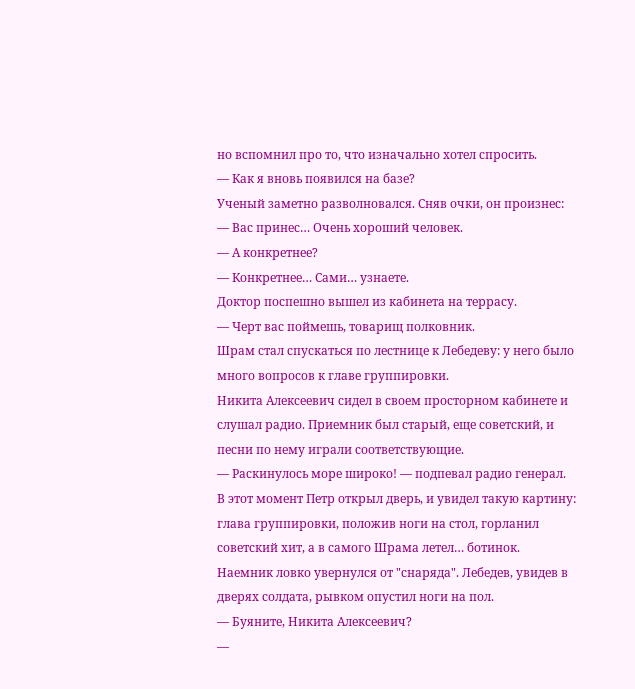но вспомнил про то, что изначально хотел спросить.
— Как я вновь появился на базе?
Ученый заметно разволновался. Сняв очки, он произнес:
— Вас принес… Очень хороший человек.
— А конкретнее?
— Конкретнее… Сами… узнаете.
Доктор поспешно вышел из кабинета на террасу.
— Черт вас поймешь, товарищ полковник.
Шрам стал спускаться по лестнице к Лебедеву: у него было много вопросов к главе группировки.
Никита Алексеевич сидел в своем просторном кабинете и слушал радио. Приемник был старый, еще советский, и песни по нему играли соответствующие.
— Раскинулось море широко! — подпевал радио генерал.
В этот момент Петр открыл дверь, и увидел такую картину: глава группировки, положив ноги на стол, горланил советский хит, а в самого Шрама летел… ботинок.
Наемник ловко увернулся от "снаряда". Лебедев, увидев в дверях солдата, рывком опустил ноги на пол.
— Буяните, Никита Алексеевич?
—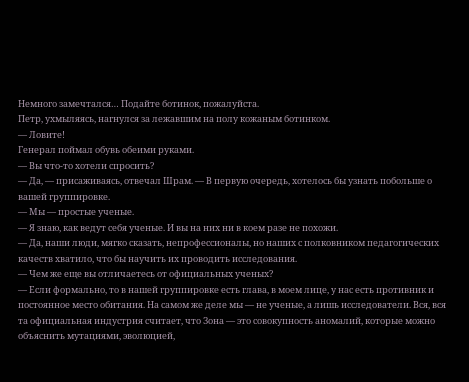Немного замечтался… Подайте ботинок, пожалуйста.
Петр, ухмыляясь, нагнулся за лежавшим на полу кожаным ботинком.
— Ловите!
Генерал поймал обувь обеими руками.
— Вы что-то хотели спросить?
— Да, — присаживаясь, отвечал Шрам. — В первую очередь, хотелось бы узнать побольше о вашей группировке.
— Мы — простые ученые.
— Я знаю, как ведут себя ученые. И вы на них ни в коем разе не похожи.
— Да, наши люди, мягко сказать, непрофессионалы, но наших с полковником педагогических качеств хватило, что бы научить их проводить исследования.
— Чем же еще вы отличаетесь от официальных ученых?
— Если формально, то в нашей группировке есть глава, в моем лице, у нас есть противник и постоянное место обитания. На самом же деле мы — не ученые, а лишь исследователи. Вся, вся та официальная индустрия считает, что Зона — это совокупность аномалий, которые можно объяснить мутациями, эволюцией,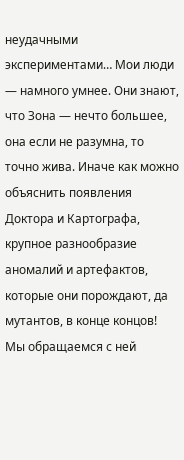неудачными экспериментами… Мои люди — намного умнее. Они знают, что Зона — нечто большее, она если не разумна, то точно жива. Иначе как можно объяснить появления Доктора и Картографа, крупное разнообразие аномалий и артефактов, которые они порождают, да мутантов, в конце концов! Мы обращаемся с ней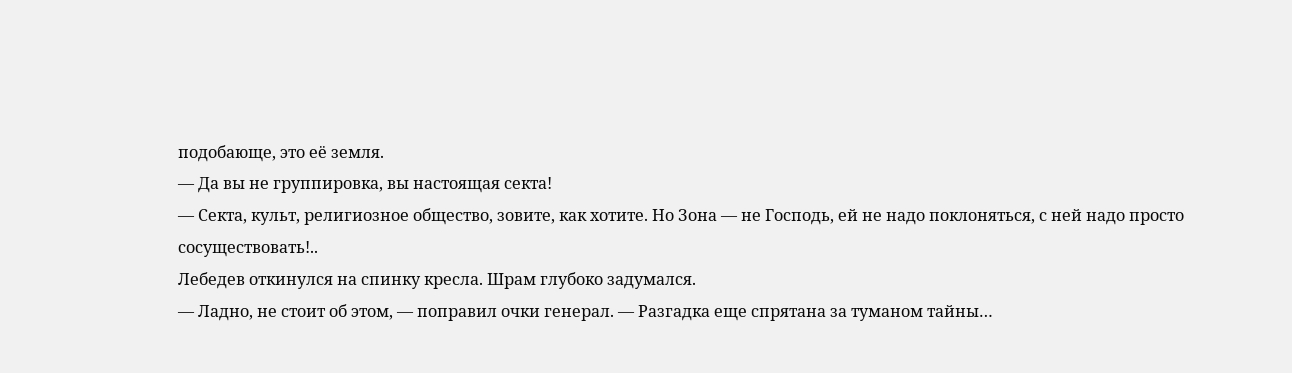подобающе, это её земля.
— Да вы не группировка, вы настоящая секта!
— Секта, культ, религиозное общество, зовите, как хотите. Но Зона — не Господь, ей не надо поклоняться, с ней надо просто сосуществовать!..
Лебедев откинулся на спинку кресла. Шрам глубоко задумался.
— Ладно, не стоит об этом, — поправил очки генерал. — Разгадка еще спрятана за туманом тайны…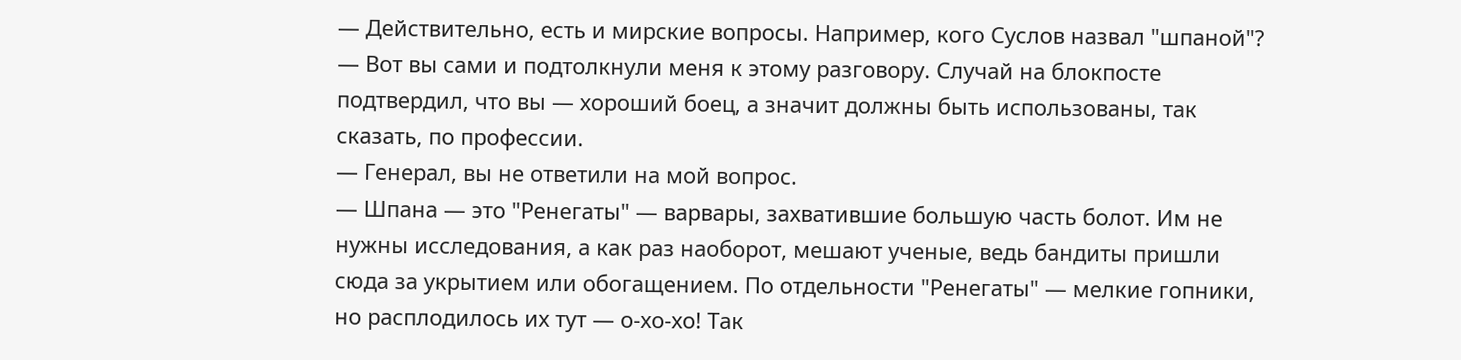— Действительно, есть и мирские вопросы. Например, кого Суслов назвал "шпаной"?
— Вот вы сами и подтолкнули меня к этому разговору. Случай на блокпосте подтвердил, что вы — хороший боец, а значит должны быть использованы, так сказать, по профессии.
— Генерал, вы не ответили на мой вопрос.
— Шпана — это "Ренегаты" — варвары, захватившие большую часть болот. Им не нужны исследования, а как раз наоборот, мешают ученые, ведь бандиты пришли сюда за укрытием или обогащением. По отдельности "Ренегаты" — мелкие гопники, но расплодилось их тут — о-хо-хо! Так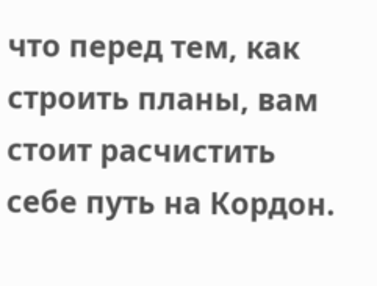что перед тем, как строить планы, вам стоит расчистить себе путь на Кордон.